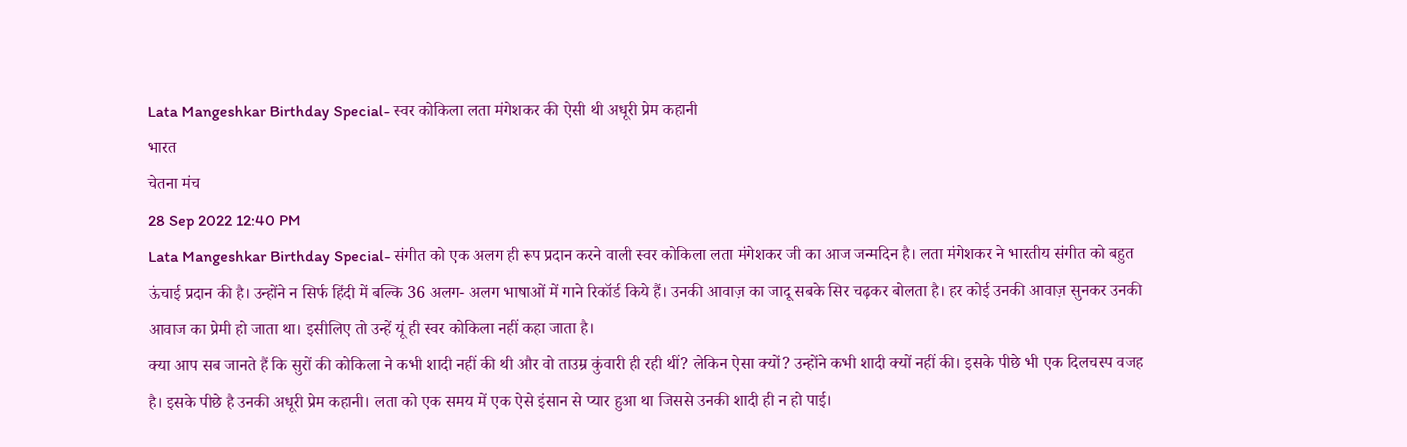Lata Mangeshkar Birthday Special- स्वर कोकिला लता मंगेशकर की ऐसी थी अधूरी प्रेम कहानी
भारत
चेतना मंच
28 Sep 2022 12:40 PM
Lata Mangeshkar Birthday Special- संगीत को एक अलग ही रूप प्रदान करने वाली स्वर कोकिला लता मंगेशकर जी का आज जन्मदिन है। लता मंगेशकर ने भारतीय संगीत को बहुत ऊंचाई प्रदान की है। उन्होंने न सिर्फ हिंदी में बल्कि 36 अलग- अलग भाषाओं में गाने रिकॉर्ड किये हैं। उनकी आवाज़ का जादू सबके सिर चढ़कर बोलता है। हर कोई उनकी आवाज़ सुनकर उनकी आवाज का प्रेमी हो जाता था। इसीलिए तो उन्हें यूं ही स्वर कोकिला नहीं कहा जाता है।
क्या आप सब जानते हैं कि सुरों की कोकिला ने कभी शादी नहीं की थी और वो ताउम्र कुंवारी ही रही थीं? लेकिन ऐसा क्यों? उन्होंने कभी शादी क्यों नहीं की। इसके पीछे भी एक दिलचस्प वजह है। इसके पीछे है उनकी अधूरी प्रेम कहानी। लता को एक समय में एक ऐसे इंसान से प्यार हुआ था जिससे उनकी शादी ही न हो पाई।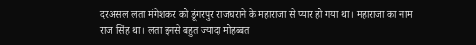दरअसल लता मंगेशकर को डूंगरपुर राजघराने के महाराजा से प्यार हो गया था। महाराजा का नाम राज सिंह था। लता इनसे बहुत ज्यादा मोहब्बत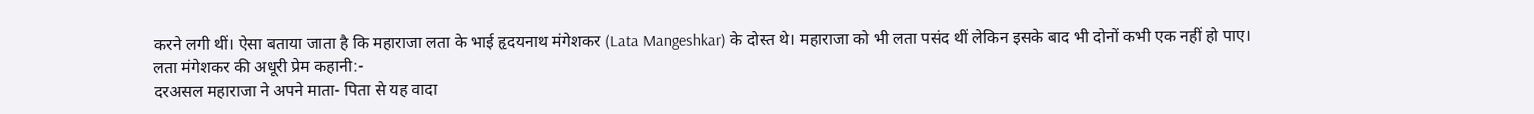करने लगी थीं। ऐसा बताया जाता है कि महाराजा लता के भाई हृदयनाथ मंगेशकर (Lata Mangeshkar) के दोस्त थे। महाराजा को भी लता पसंद थीं लेकिन इसके बाद भी दोनों कभी एक नहीं हो पाए।
लता मंगेशकर की अधूरी प्रेम कहानी:-
दरअसल महाराजा ने अपने माता- पिता से यह वादा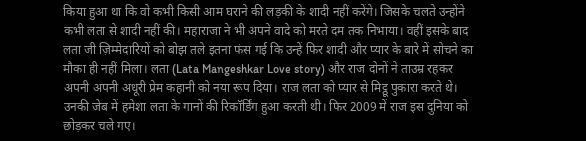किया हुआ था कि वो कभी किसी आम घराने की लड़की के शादी नहीं करेंगे। जिसके चलते उन्होंने कभी लता से शादी नहीं की। महाराजा ने भी अपने वादे को मरते दम तक निभाया। वहीं इसके बाद लता जी ज़िम्मेदारियों को बोझ तले इतना फंस गई कि उन्हें फिर शादी और प्यार के बारे में सोचने का मौका ही नहीं मिला। लता (Lata Mangeshkar Love story) और राज दोनों ने ताउम्र रहकर अपनी अपनी अधूरी प्रेम कहानी को नया रूप दिया। राज लता को प्यार से मिट्ठू पुकारा करते थे। उनकी जेब में हमेशा लता के गानों की रिकॉर्डिंग हुआ करती थी। फिर 2009 में राज इस दुनिया को छोड़कर चले गए।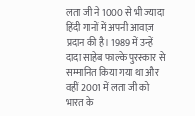लता जी ने 1000 से भी ज्यादा हिंदी गानों में अपनी आवाज़ प्रदान की है। 1989 में उन्हें दादा साहेब फाल्के पुरस्कार से सम्मानित किया गया था और वहीं 2001 में लता जी को भारत के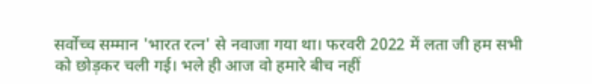सर्वोच्च सम्मान 'भारत रत्न' से नवाजा गया था। फरवरी 2022 में लता जी हम सभी को छोड़कर चली गई। भले ही आज वो हमारे बीच नहीं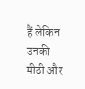हैं लेकिन उनकी मीठी और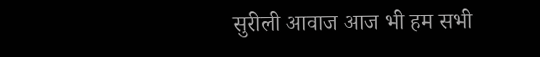सुरीली आवाज आज भी हम सभी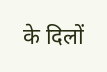के दिलों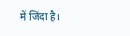में जिंदा है।